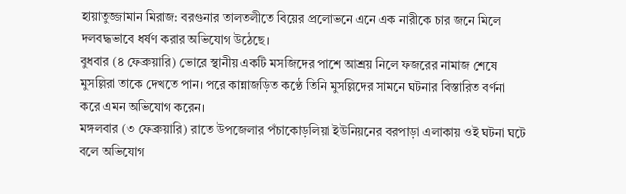হায়াতুজ্জামান মিরাজ: বরগুনার তালতলীতে বিয়ের প্রলোভনে এনে এক নারীকে চার জনে মিলে দলবদ্ধভাবে ধর্ষণ করার অভিযোগ উঠেছে।
বুধবার (৪ ফেব্রুয়ারি) ভোরে স্থানীয় একটি মসজিদের পাশে আশ্রয় নিলে ফজরের নামাজ শেষে মুসল্লিরা তাকে দেখতে পান। পরে কান্নাজড়িত কণ্ঠে তিনি মুসল্লিদের সামনে ঘটনার বিস্তারিত বর্ণনা করে এমন অভিযোগ করেন।
মঙ্গলবার (৩ ফেব্রুয়ারি) রাতে উপজেলার পঁচাকোড়লিয়া ইউনিয়নের বরপাড়া এলাকায় ওই ঘটনা ঘটে বলে অভিযোগ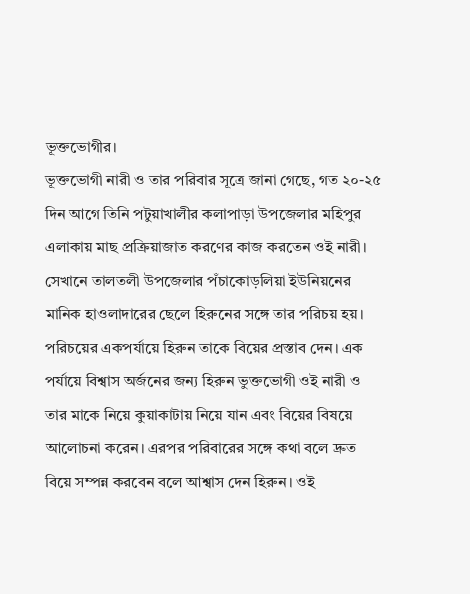ভূক্তভোগীর।
ভূক্তভোগী নারী ও তার পরিবার সূত্রে জানা গেছে, গত ২০-২৫ দিন আগে তিনি পটুয়াখালীর কলাপাড়া উপজেলার মহিপুর এলাকায় মাছ প্রক্রিয়াজাত করণের কাজ করতেন ওই নারী। সেখানে তালতলী উপজেলার পঁচাকোড়লিয়া ইউনিয়নের মানিক হাওলাদারের ছেলে হিরুনের সঙ্গে তার পরিচয় হয়।
পরিচয়ের একপর্যায়ে হিরুন তাকে বিয়ের প্রস্তাব দেন। এক পর্যায়ে বিশ্বাস অর্জনের জন্য হিরুন ভুক্তভোগী ওই নারী ও তার মাকে নিয়ে কুয়াকাটায় নিয়ে যান এবং বিয়ের বিষয়ে আলোচনা করেন। এরপর পরিবারের সঙ্গে কথা বলে দ্রুত বিয়ে সম্পন্ন করবেন বলে আশ্বাস দেন হিরুন। ওই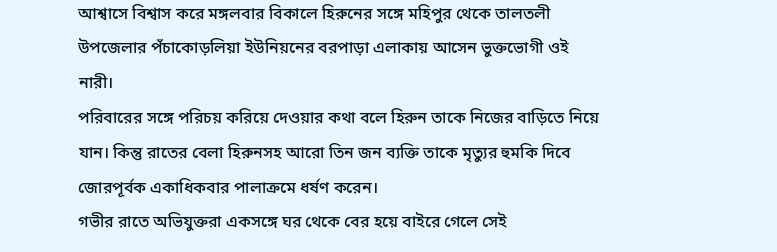আশ্বাসে বিশ্বাস করে মঙ্গলবার বিকালে হিরুনের সঙ্গে মহিপুর থেকে তালতলী উপজেলার পঁচাকোড়লিয়া ইউনিয়নের বরপাড়া এলাকায় আসেন ভুক্তভোগী ওই নারী।
পরিবারের সঙ্গে পরিচয় করিয়ে দেওয়ার কথা বলে হিরুন তাকে নিজের বাড়িতে নিয়ে যান। কিন্তু রাতের বেলা হিরুনসহ আরো তিন জন ব্যক্তি তাকে মৃত্যুর হুমকি দিবে জোরপূর্বক একাধিকবার পালাক্রমে ধর্ষণ করেন।
গভীর রাতে অভিযুক্তরা একসঙ্গে ঘর থেকে বের হয়ে বাইরে গেলে সেই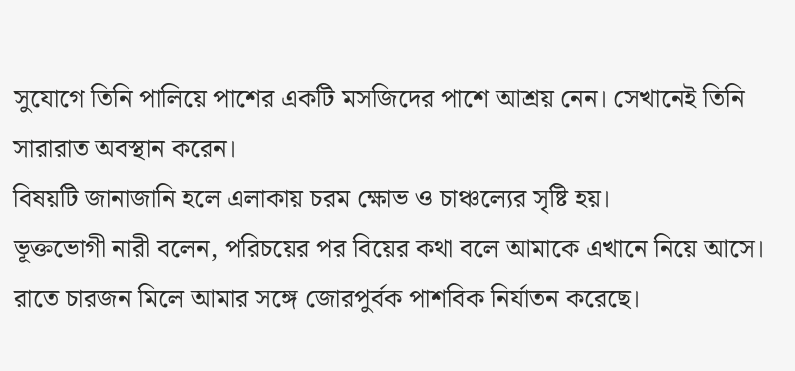সুযোগে তিনি পালিয়ে পাশের একটি মসজিদের পাশে আশ্রয় নেন। সেখানেই তিনি সারারাত অবস্থান করেন।
বিষয়টি জানাজানি হলে এলাকায় চরম ক্ষোভ ও চাঞ্চল্যের সৃষ্টি হয়।
ভূক্তভোগী নারী বলেন, পরিচয়ের পর বিয়ের কথা বলে আমাকে এখানে নিয়ে আসে। রাতে চারজন মিলে আমার সঙ্গে জোরপুর্বক পাশবিক নির্যাতন করেছে।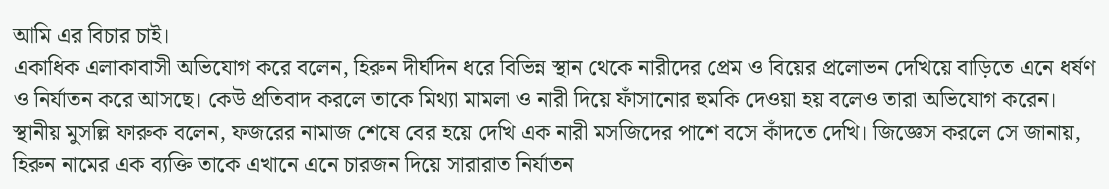আমি এর বিচার চাই।
একাধিক এলাকাবাসী অভিযোগ করে বলেন, হিরুন দীর্ঘদিন ধরে বিভিন্ন স্থান থেকে নারীদের প্রেম ও বিয়ের প্রলোভন দেখিয়ে বাড়িতে এনে ধর্ষণ ও নির্যাতন করে আসছে। কেউ প্রতিবাদ করলে তাকে মিথ্যা মামলা ও নারী দিয়ে ফাঁসানোর হুমকি দেওয়া হয় বলেও তারা অভিযোগ করেন।
স্থানীয় মুসল্লি ফারুক বলেন, ফজরের নামাজ শেষে বের হয়ে দেখি এক নারী মসজিদের পাশে বসে কাঁদতে দেখি। জিজ্ঞেস করলে সে জানায়, হিরুন নামের এক ব্যক্তি তাকে এখানে এনে চারজন দিয়ে সারারাত নির্যাতন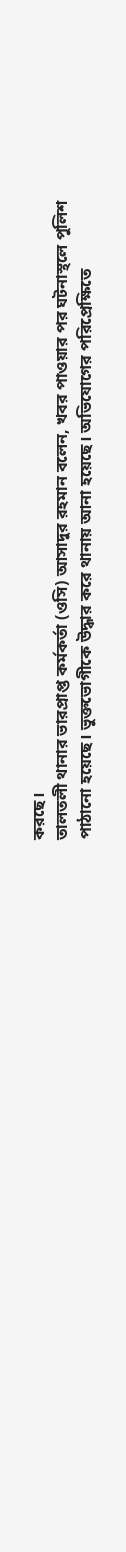করছে।
তালতলী থানার ভারপ্রাপ্ত কর্মকর্তা (ওসি) আসাদুর রহমান বলেন, খবর পাওয়ার পর ঘটনাস্থলে পুলিশ পাঠানো হয়েছে। ভুক্তভোগীকে উদ্ধার করে থানায় আনা হয়েছে। অভিযোগের পরিপ্রেক্ষিতে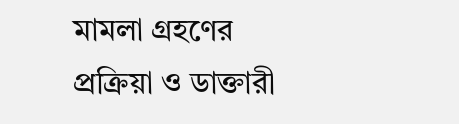মামলা গ্রহণের প্রক্রিয়া ও ডাক্তারী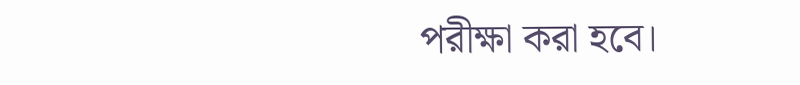পরীক্ষা করা হবে।